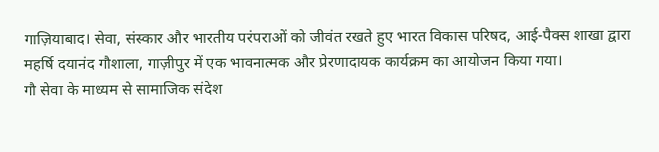गाज़ियाबाद। सेवा, संस्कार और भारतीय परंपराओं को जीवंत रखते हुए भारत विकास परिषद, आई-पैक्स शाखा द्वारा महर्षि दयानंद गौशाला, गाज़ीपुर में एक भावनात्मक और प्रेरणादायक कार्यक्रम का आयोजन किया गया।
गौ सेवा के माध्यम से सामाजिक संदेश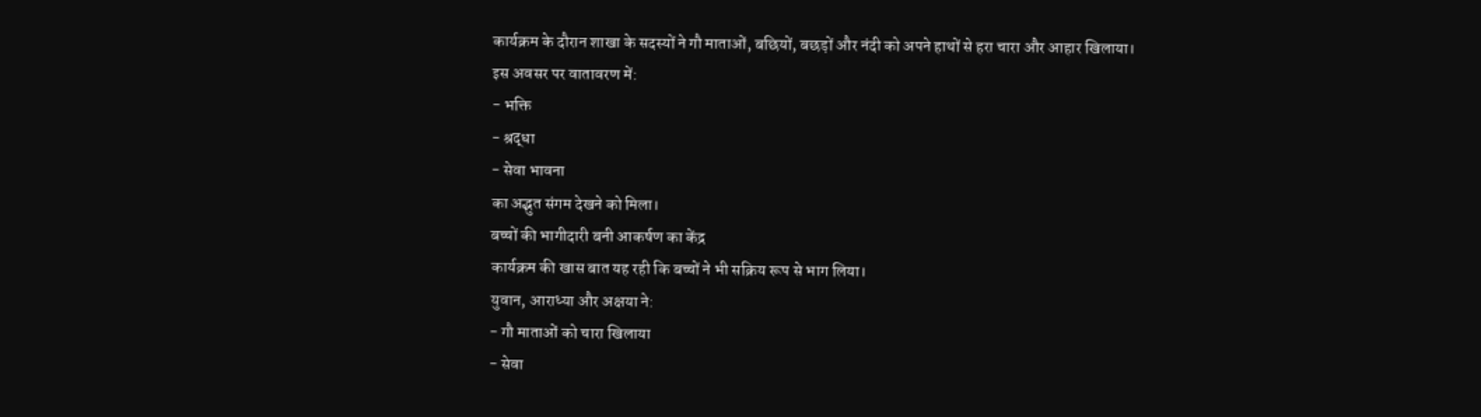कार्यक्रम के दौरान शाखा के सदस्यों ने गौ माताओं, बछियों, बछड़ों और नंदी को अपने हाथों से हरा चारा और आहार खिलाया।
इस अवसर पर वातावरण में:
- भक्ति
- श्रद्धा
- सेवा भावना
का अद्भुत संगम देखने को मिला।
बच्चों की भागीदारी बनी आकर्षण का केंद्र
कार्यक्रम की खास बात यह रही कि बच्चों ने भी सक्रिय रूप से भाग लिया।
युवान, आराध्या और अक्षया ने:
- गौ माताओं को चारा खिलाया
- सेवा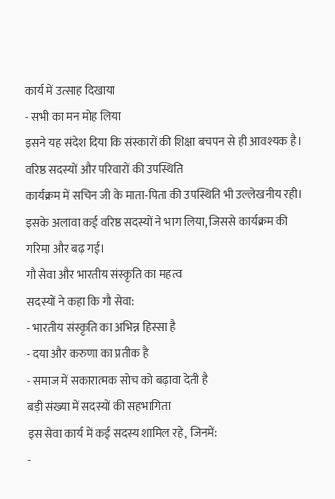कार्य में उत्साह दिखाया
- सभी का मन मोह लिया
इसने यह संदेश दिया कि संस्कारों की शिक्षा बचपन से ही आवश्यक है।
वरिष्ठ सदस्यों और परिवारों की उपस्थिति
कार्यक्रम में सचिन जी के माता-पिता की उपस्थिति भी उल्लेखनीय रही।
इसके अलावा कई वरिष्ठ सदस्यों ने भाग लिया, जिससे कार्यक्रम की गरिमा और बढ़ गई।
गौ सेवा और भारतीय संस्कृति का महत्व
सदस्यों ने कहा कि गौ सेवा:
- भारतीय संस्कृति का अभिन्न हिस्सा है
- दया और करुणा का प्रतीक है
- समाज में सकारात्मक सोच को बढ़ावा देती है
बड़ी संख्या में सदस्यों की सहभागिता
इस सेवा कार्य में कई सदस्य शामिल रहे, जिनमें:
-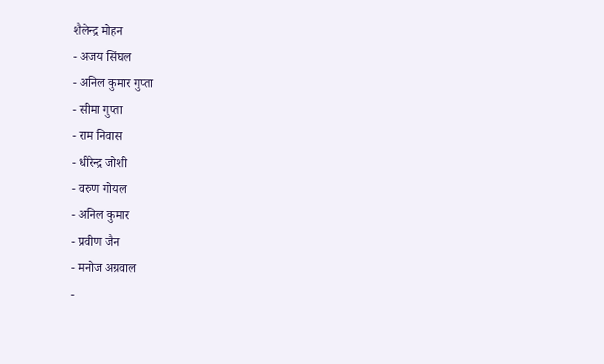शैलेन्द्र मोहन
- अजय सिंघल
- अनिल कुमार गुप्ता
- सीमा गुप्ता
- राम निवास
- धीरेन्द्र जोशी
- वरुण गोयल
- अनिल कुमार
- प्रवीण जैन
- मनोज अग्रवाल
-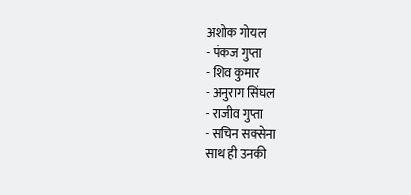अशोक गोयल
- पंकज गुप्ता
- शिव कुमार
- अनुराग सिंघल
- राजीव गुप्ता
- सचिन सक्सेना
साथ ही उनकी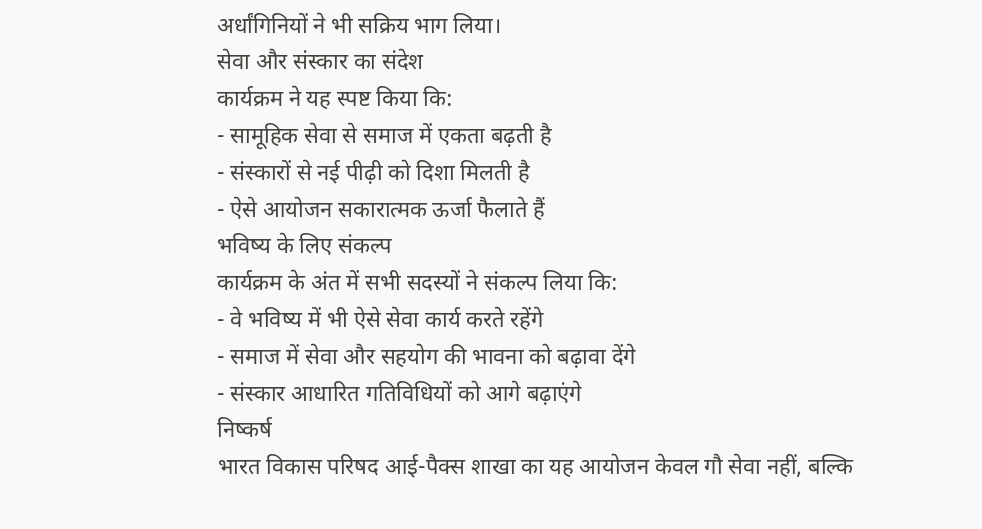अर्धांगिनियों ने भी सक्रिय भाग लिया।
सेवा और संस्कार का संदेश
कार्यक्रम ने यह स्पष्ट किया कि:
- सामूहिक सेवा से समाज में एकता बढ़ती है
- संस्कारों से नई पीढ़ी को दिशा मिलती है
- ऐसे आयोजन सकारात्मक ऊर्जा फैलाते हैं
भविष्य के लिए संकल्प
कार्यक्रम के अंत में सभी सदस्यों ने संकल्प लिया कि:
- वे भविष्य में भी ऐसे सेवा कार्य करते रहेंगे
- समाज में सेवा और सहयोग की भावना को बढ़ावा देंगे
- संस्कार आधारित गतिविधियों को आगे बढ़ाएंगे
निष्कर्ष
भारत विकास परिषद आई-पैक्स शाखा का यह आयोजन केवल गौ सेवा नहीं, बल्कि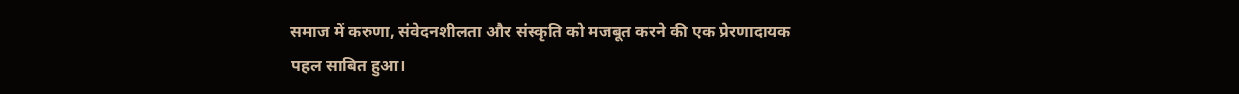समाज में करुणा, संवेदनशीलता और संस्कृति को मजबूत करने की एक प्रेरणादायक पहल साबित हुआ।